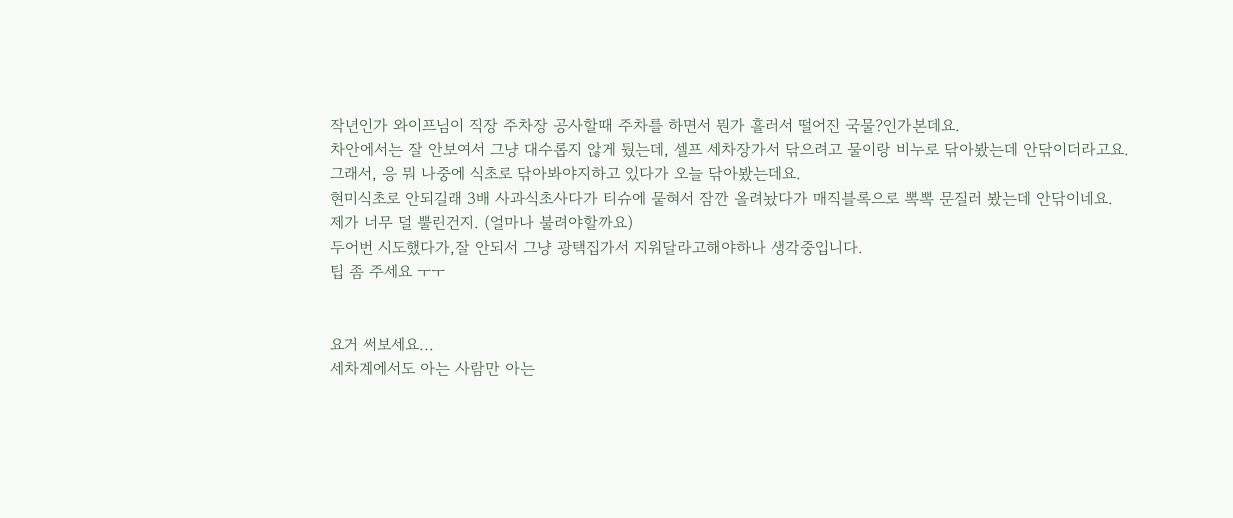작년인가 와이프님이 직장 주차장 공사할때 주차를 하면서 뭔가 흘러서 떨어진 국물?인가본데요.
차안에서는 잘 안보여서 그냥 대수롭지 않게 뒀는데, 셀프 세차장가서 닦으려고 물이랑 비누로 닦아봤는데 안닦이더라고요.
그래서, 응 뭐 나중에 식초로 닦아봐야지하고 있다가 오늘 닦아봤는데요.
현미식초로 안되길래 3배 사과식초사다가 티슈에 뭍혀서 잠깐 올려놨다가 매직블록으로 뽁뽁 문질러 봤는데 안닦이네요.
제가 너무 덜 뿔린건지. (얼마나 불려야할까요)
두어번 시도했다가,잘 안되서 그냥 광택집가서 지워달라고해야하나 생각중입니다.
팁 좀 주세요 ㅜㅜ


요거 써보세요...
세차계에서도 아는 사람만 아는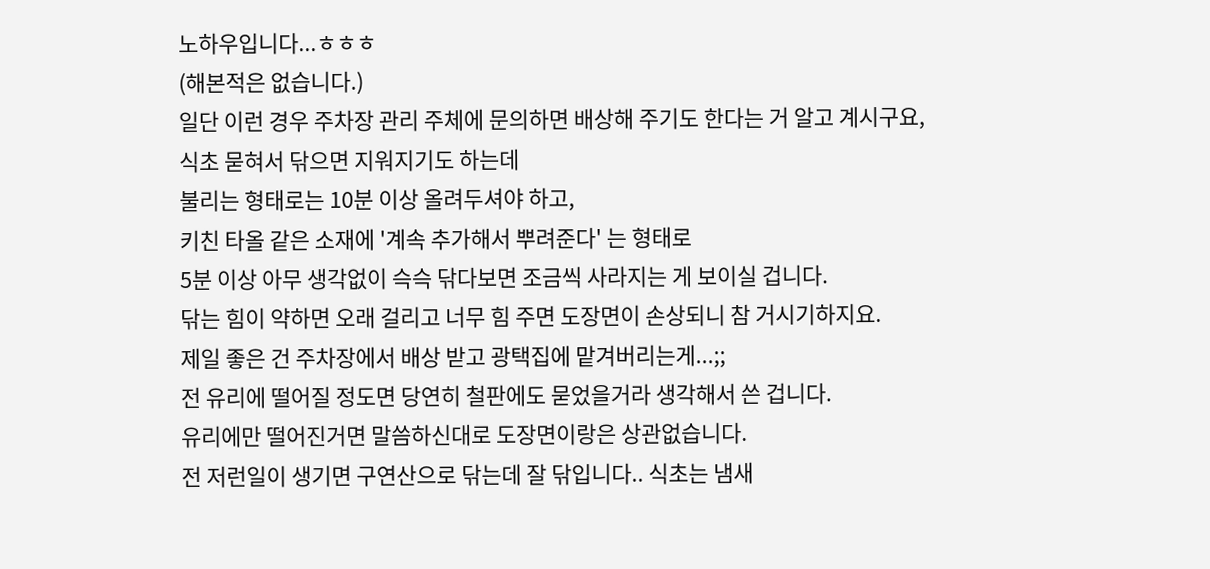노하우입니다...ㅎㅎㅎ
(해본적은 없습니다.)
일단 이런 경우 주차장 관리 주체에 문의하면 배상해 주기도 한다는 거 알고 계시구요,
식초 묻혀서 닦으면 지워지기도 하는데
불리는 형태로는 10분 이상 올려두셔야 하고,
키친 타올 같은 소재에 '계속 추가해서 뿌려준다' 는 형태로
5분 이상 아무 생각없이 슥슥 닦다보면 조금씩 사라지는 게 보이실 겁니다.
닦는 힘이 약하면 오래 걸리고 너무 힘 주면 도장면이 손상되니 참 거시기하지요.
제일 좋은 건 주차장에서 배상 받고 광택집에 맡겨버리는게...;;
전 유리에 떨어질 정도면 당연히 철판에도 묻었을거라 생각해서 쓴 겁니다.
유리에만 떨어진거면 말씀하신대로 도장면이랑은 상관없습니다.
전 저런일이 생기면 구연산으로 닦는데 잘 닦입니다.. 식초는 냄새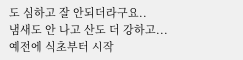도 심하고 잘 안되더라구요..
냄새도 안 나고 산도 더 강하고...
예전에 식초부터 시작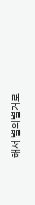해서 별의별거로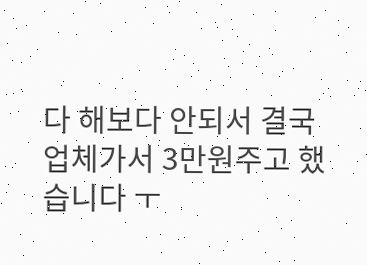다 해보다 안되서 결국 업체가서 3만원주고 했습니다 ㅜ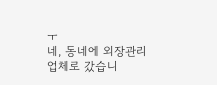ㅜ
네, 동네에 외장관리업체로 갔습니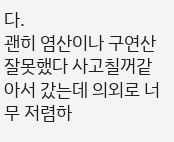다.
괜히 염산이나 구연산 잘못했다 사고칠꺼같아서 갔는데 의외로 너무 저렴하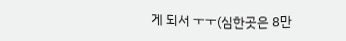게 되서 ㅜㅜ(심한곳은 8만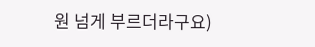원 넘게 부르더라구요)